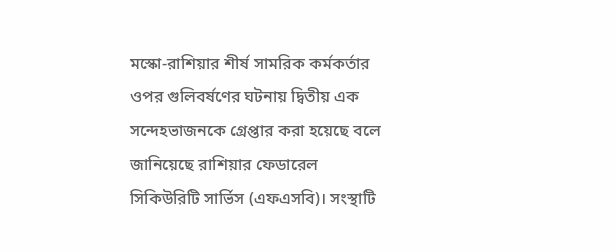মস্কো-রাশিয়ার শীর্ষ সামরিক কর্মকর্তার ওপর গুলিবর্ষণের ঘটনায় দ্বিতীয় এক সন্দেহভাজনকে গ্রেপ্তার করা হয়েছে বলে জানিয়েছে রাশিয়ার ফেডারেল সিকিউরিটি সার্ভিস (এফএসবি)। সংস্থাটি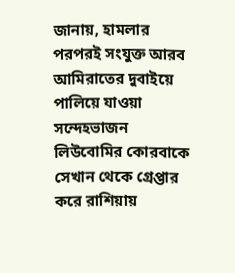জানায়, হামলার পরপরই সংযুক্ত আরব আমিরাতের দুবাইয়ে পালিয়ে যাওয়া সন্দেহভাজন লিউবোমির কোরবাকে সেখান থেকে গ্রেপ্তার করে রাশিয়ায়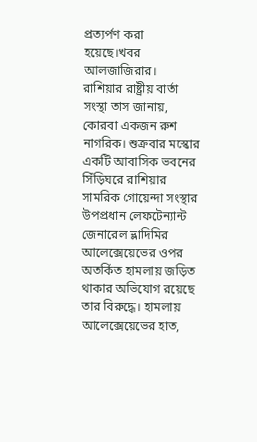প্রত্যর্পণ করা হয়েছে।খবর আলজাজিরার।
রাশিয়ার রাষ্ট্রীয় বার্তা সংস্থা তাস জানায়, কোরবা একজন রুশ নাগরিক। শুক্রবার মস্কোর একটি আবাসিক ভবনের সিঁড়িঘরে রাশিয়ার সামরিক গোয়েন্দা সংস্থার উপপ্রধান লেফটেন্যান্ট জেনারেল ভ্লাদিমির আলেক্সেয়েভের ওপর অতর্কিত হামলায় জড়িত থাকার অভিযোগ রয়েছে তার বিরুদ্ধে। হামলায় আলেক্সেয়েভের হাত,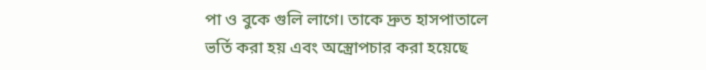পা ও বুকে গুলি লাগে। তাকে দ্রুত হাসপাতালে ভর্তি করা হয় এবং অস্ত্রোপচার করা হয়েছে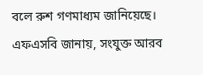বলে রুশ গণমাধ্যম জানিয়েছে।
এফএসবি জানায়, সংযুক্ত আরব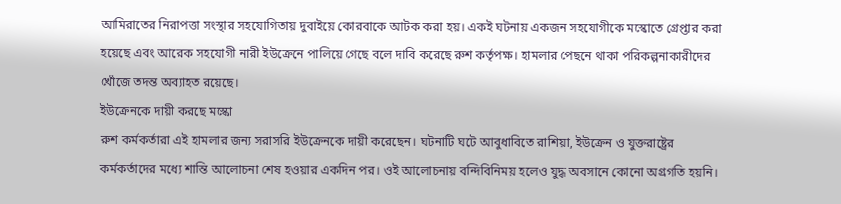আমিরাতের নিরাপত্তা সংস্থার সহযোগিতায় দুবাইয়ে কোরবাকে আটক করা হয়। একই ঘটনায় একজন সহযোগীকে মস্কোতে গ্রেপ্তার করা হয়েছে এবং আরেক সহযোগী নারী ইউক্রেনে পালিয়ে গেছে বলে দাবি করেছে রুশ কর্তৃপক্ষ। হামলার পেছনে থাকা পরিকল্পনাকারীদের খোঁজে তদন্ত অব্যাহত রয়েছে।
ইউক্রেনকে দায়ী করছে মস্কো
রুশ কর্মকর্তারা এই হামলার জন্য সরাসরি ইউক্রেনকে দায়ী করেছেন। ঘটনাটি ঘটে আবুধাবিতে রাশিয়া, ইউক্রেন ও যুক্তরাষ্ট্রের কর্মকর্তাদের মধ্যে শান্তি আলোচনা শেষ হওয়ার একদিন পর। ওই আলোচনায় বন্দিবিনিময় হলেও যুদ্ধ অবসানে কোনো অগ্রগতি হয়নি।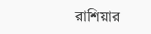রাশিয়ার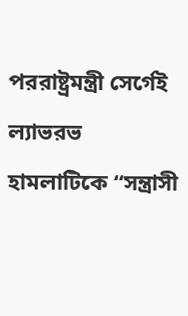পররাষ্ট্রমন্ত্রী সের্গেই ল্যাভরভ হামলাটিকে “সন্ত্রাসী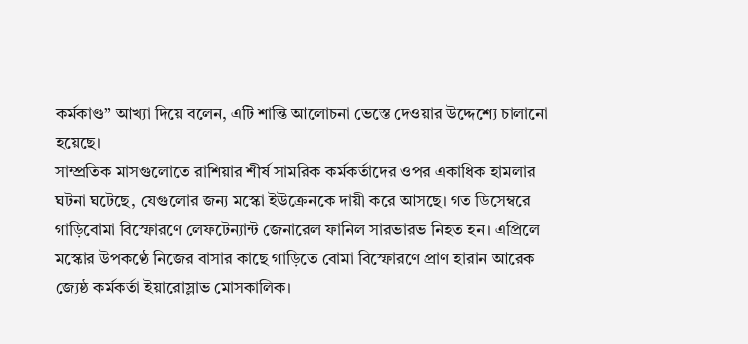কর্মকাণ্ড” আখ্যা দিয়ে বলেন, এটি শান্তি আলোচনা ভেস্তে দেওয়ার উদ্দেশ্যে চালানো হয়েছে।
সাম্প্রতিক মাসগুলোতে রাশিয়ার শীর্ষ সামরিক কর্মকর্তাদের ওপর একাধিক হামলার ঘটনা ঘটেছে, যেগুলোর জন্য মস্কো ইউক্রেনকে দায়ী করে আসছে। গত ডিসেম্বরে গাড়িবোমা বিস্ফোরণে লেফটেন্যান্ট জেনারেল ফানিল সারভারভ নিহত হন। এপ্রিলে মস্কোর উপকণ্ঠে নিজের বাসার কাছে গাড়িতে বোমা বিস্ফোরণে প্রাণ হারান আরেক জ্যেষ্ঠ কর্মকর্তা ইয়ারোস্লাভ মোসকালিক।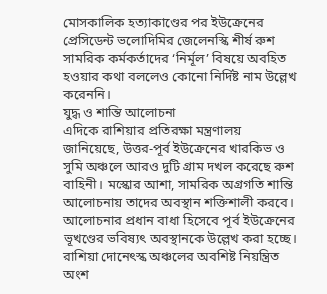মোসকালিক হত্যাকাণ্ডের পর ইউক্রেনের প্রেসিডেন্ট ভলোদিমির জেলেনস্কি শীর্ষ রুশ সামরিক কর্মকর্তাদের ‘নির্মূল’ বিষয়ে অবহিত হওয়ার কথা বললেও কোনো নির্দিষ্ট নাম উল্লেখ করেননি।
যুদ্ধ ও শান্তি আলোচনা
এদিকে রাশিয়ার প্রতিরক্ষা মন্ত্রণালয় জানিয়েছে, উত্তর-পূর্ব ইউক্রেনের খারকিভ ও সুমি অঞ্চলে আরও দুটি গ্রাম দখল করেছে রুশ বাহিনী। মস্কোর আশা, সামরিক অগ্রগতি শান্তি আলোচনায় তাদের অবস্থান শক্তিশালী করবে। আলোচনার প্রধান বাধা হিসেবে পূর্ব ইউক্রেনের ভূখণ্ডের ভবিষ্যৎ অবস্থানকে উল্লেখ করা হচ্ছে। রাশিয়া দোনেৎস্ক অঞ্চলের অবশিষ্ট নিয়ন্ত্রিত অংশ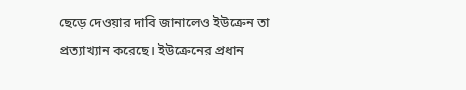ছেড়ে দেওয়ার দাবি জানালেও ইউক্রেন তা প্রত্যাখ্যান করেছে। ইউক্রেনের প্রধান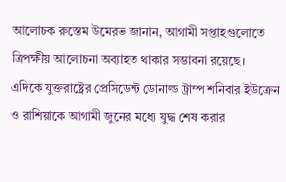আলোচক রুস্তেম উমেরভ জানান, আগামী সপ্তাহগুলোতে ত্রিপক্ষীয় আলোচনা অব্যাহত থাকার সম্ভাবনা রয়েছে।
এদিকে যুক্তরাষ্ট্রের প্রেসিডেন্ট ডোনাল্ড ট্রাম্প শনিবার ইউক্রেন ও রাশিয়াকে আগামী জুনের মধ্যে যুদ্ধ শেষ করার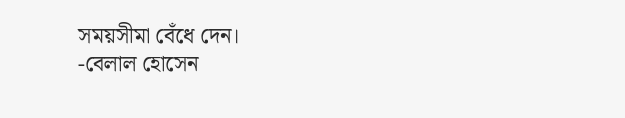সময়সীমা বেঁধে দেন।
-বেলাল হোসেন